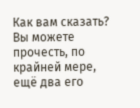Как вам сказать? Вы можете прочесть, по крайней мере, ещё два его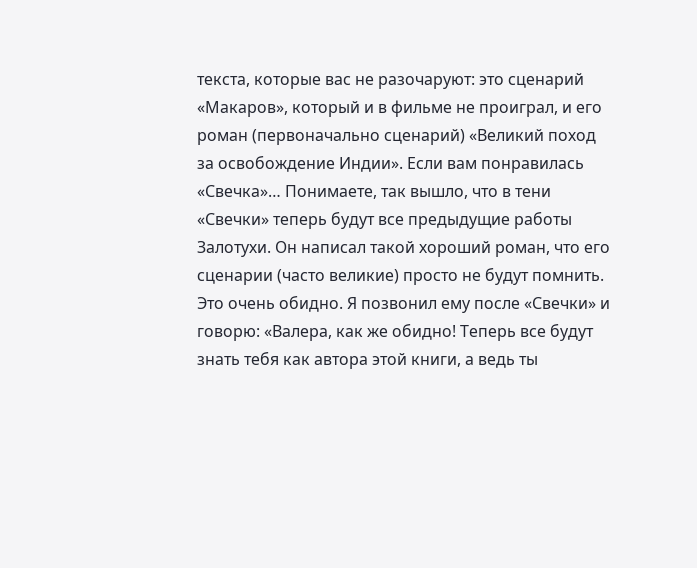текста, которые вас не разочаруют: это сценарий «Макаров», который и в фильме не проиграл, и его роман (первоначально сценарий) «Великий поход за освобождение Индии». Если вам понравилась «Свечка»… Понимаете, так вышло, что в тени «Свечки» теперь будут все предыдущие работы Залотухи. Он написал такой хороший роман, что его сценарии (часто великие) просто не будут помнить. Это очень обидно. Я позвонил ему после «Свечки» и говорю: «Валера, как же обидно! Теперь все будут знать тебя как автора этой книги, а ведь ты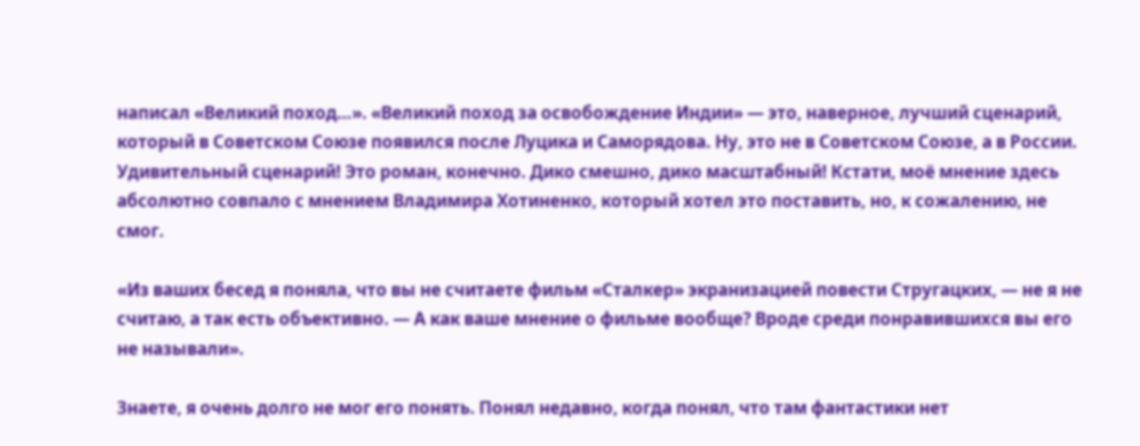написал «Великий поход…». «Великий поход за освобождение Индии» — это, наверное, лучший сценарий, который в Советском Союзе появился после Луцика и Саморядова. Ну, это не в Советском Союзе, а в России. Удивительный сценарий! Это роман, конечно. Дико смешно, дико масштабный! Кстати, моё мнение здесь абсолютно совпало с мнением Владимира Хотиненко, который хотел это поставить, но, к сожалению, не смог.

«Из ваших бесед я поняла, что вы не считаете фильм «Сталкер» экранизацией повести Стругацких, — не я не считаю, а так есть объективно. — А как ваше мнение о фильме вообще? Вроде среди понравившихся вы его не называли».

Знаете, я очень долго не мог его понять. Понял недавно, когда понял, что там фантастики нет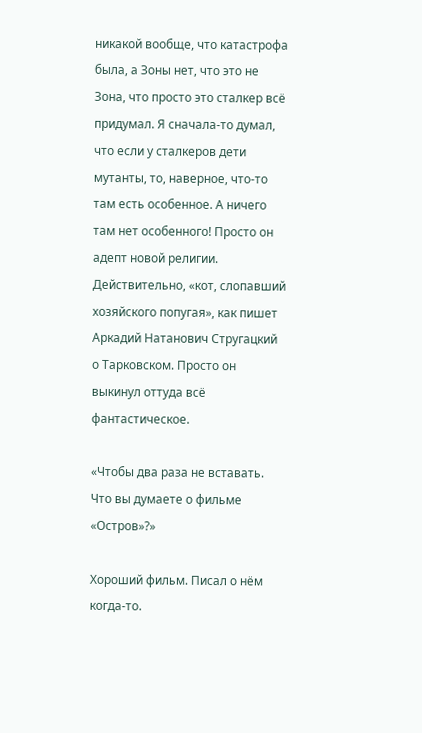никакой вообще, что катастрофа была, а Зоны нет, что это не Зона, что просто это сталкер всё придумал. Я сначала-то думал, что если у сталкеров дети мутанты, то, наверное, что-то там есть особенное. А ничего там нет особенного! Просто он адепт новой религии. Действительно, «кот, слопавший хозяйского попугая», как пишет Аркадий Натанович Стругацкий о Тарковском. Просто он выкинул оттуда всё фантастическое.

«Чтобы два раза не вставать. Что вы думаете о фильме «Остров»?»

Хороший фильм. Писал о нём когда-то.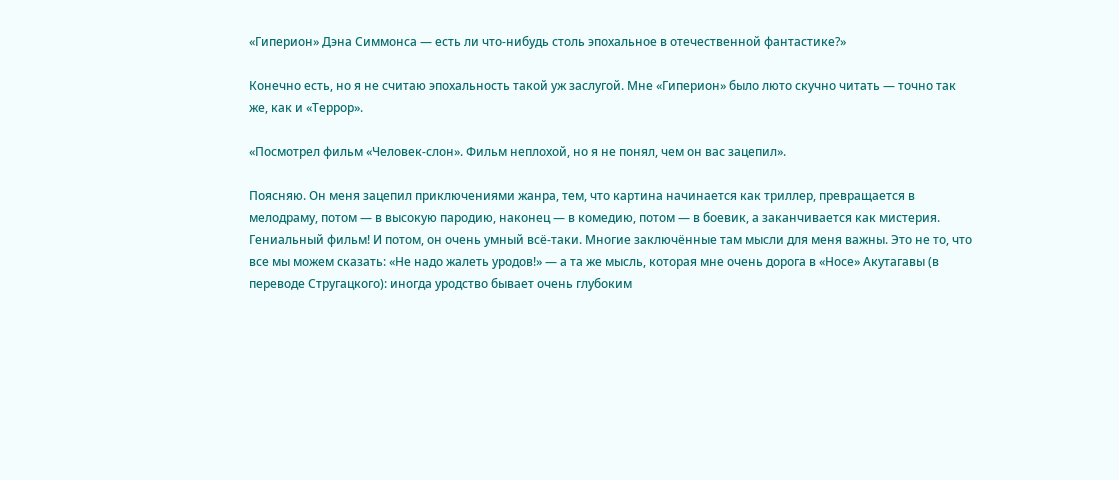«Гиперион» Дэна Симмонса — есть ли что-нибудь столь эпохальное в отечественной фантастике?»

Конечно есть, но я не считаю эпохальность такой уж заслугой. Мне «Гиперион» было люто скучно читать — точно так же, как и «Террор».

«Посмотрел фильм «Человек-слон». Фильм неплохой, но я не понял, чем он вас зацепил».

Поясняю. Он меня зацепил приключениями жанра, тем, что картина начинается как триллер, превращается в мелодраму, потом — в высокую пародию, наконец — в комедию, потом — в боевик, а заканчивается как мистерия. Гениальный фильм! И потом, он очень умный всё-таки. Многие заключённые там мысли для меня важны. Это не то, что все мы можем сказать: «Не надо жалеть уродов!» — а та же мысль, которая мне очень дорога в «Носе» Акутагавы (в переводе Стругацкого): иногда уродство бывает очень глубоким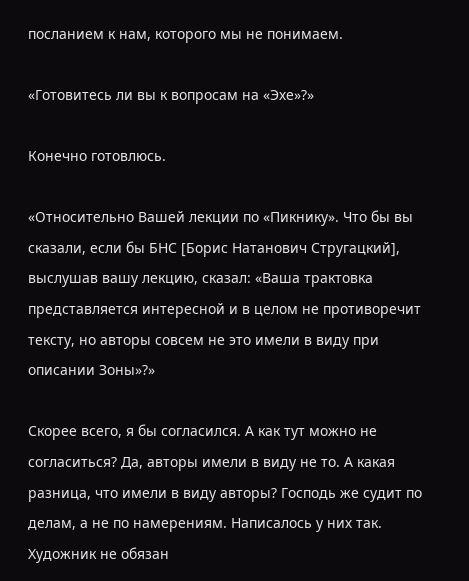посланием к нам, которого мы не понимаем.

«Готовитесь ли вы к вопросам на «Эхе»?»

Конечно готовлюсь.

«Относительно Вашей лекции по «Пикнику». Что бы вы сказали, если бы БНС [Борис Натанович Стругацкий], выслушав вашу лекцию, сказал: «Ваша трактовка представляется интересной и в целом не противоречит тексту, но авторы совсем не это имели в виду при описании Зоны»?»

Скорее всего, я бы согласился. А как тут можно не согласиться? Да, авторы имели в виду не то. А какая разница, что имели в виду авторы? Господь же судит по делам, а не по намерениям. Написалось у них так. Художник не обязан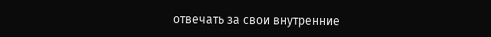отвечать за свои внутренние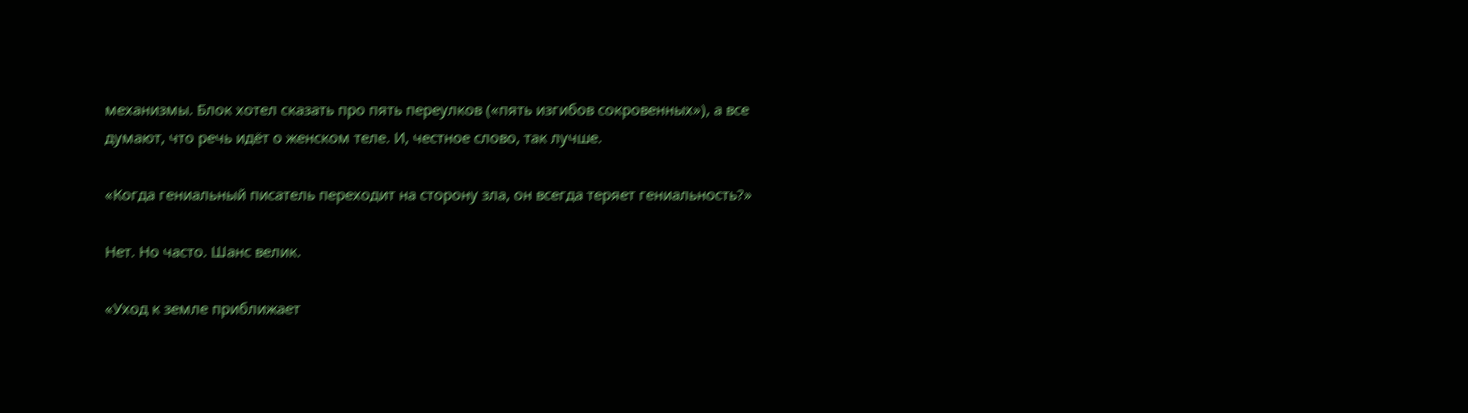механизмы. Блок хотел сказать про пять переулков («пять изгибов сокровенных»), а все думают, что речь идёт о женском теле. И, честное слово, так лучше.

«Когда гениальный писатель переходит на сторону зла, он всегда теряет гениальность?»

Нет. Но часто. Шанс велик.

«Уход к земле приближает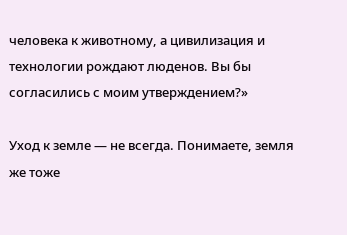человека к животному, а цивилизация и технологии рождают люденов. Вы бы согласились с моим утверждением?»

Уход к земле — не всегда. Понимаете, земля же тоже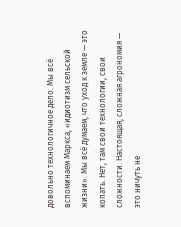довольно технологичное дело. Мы всё вспоминаем Маркса, «идиотизм сельской жизни». Мы всё думаем, что уход к земле — это копать. Нет, там свои технологии, свои сложности. Настоящая, сложная агрономия — это ничуть не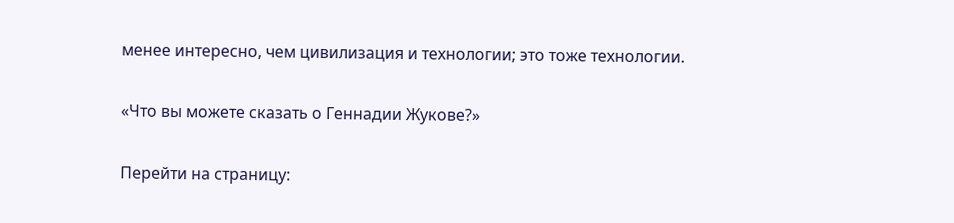менее интересно, чем цивилизация и технологии; это тоже технологии.

«Что вы можете сказать о Геннадии Жукове?»

Перейти на страницу: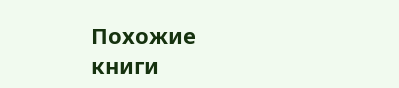Похожие книги